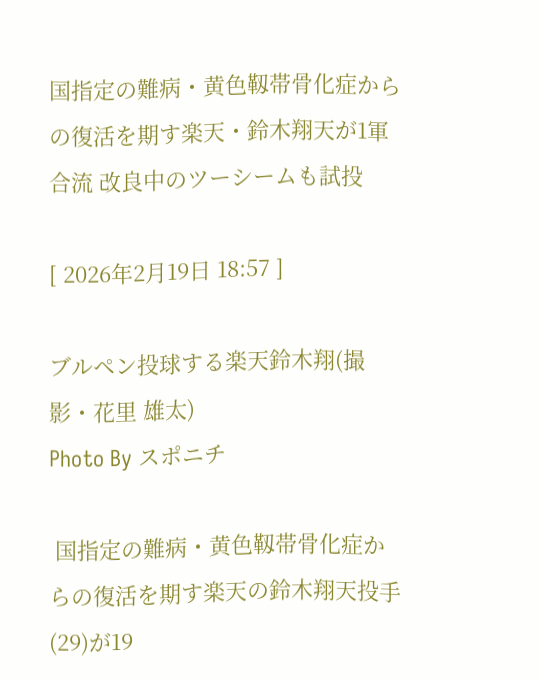国指定の難病・黄色靱帯骨化症からの復活を期す楽天・鈴木翔天が1軍合流 改良中のツーシームも試投

[ 2026年2月19日 18:57 ]

ブルペン投球する楽天鈴木翔(撮影・花里 雄太)
Photo By スポニチ

 国指定の難病・黄色靱帯骨化症からの復活を期す楽天の鈴木翔天投手(29)が19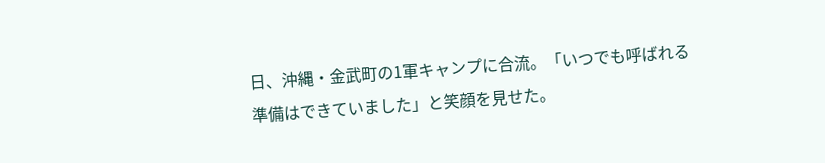日、沖縄・金武町の1軍キャンプに合流。「いつでも呼ばれる準備はできていました」と笑顔を見せた。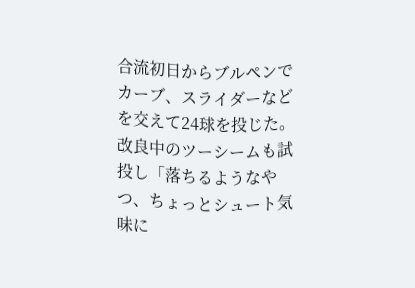合流初日からブルペンでカーブ、スライダーなどを交えて24球を投じた。改良中のツーシームも試投し「落ちるようなやつ、ちょっとシュート気味に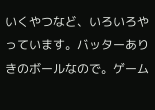いくやつなど、いろいろやっています。バッターありきのボールなので。ゲーム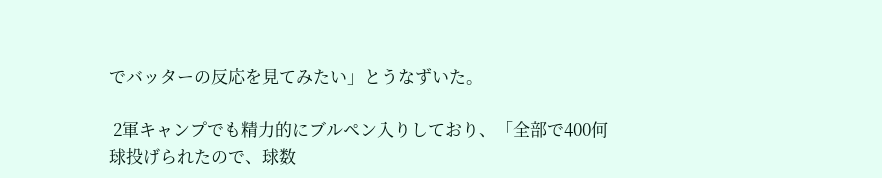でバッターの反応を見てみたい」とうなずいた。

 2軍キャンプでも精力的にブルペン入りしており、「全部で400何球投げられたので、球数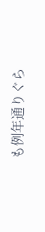も例年通りぐら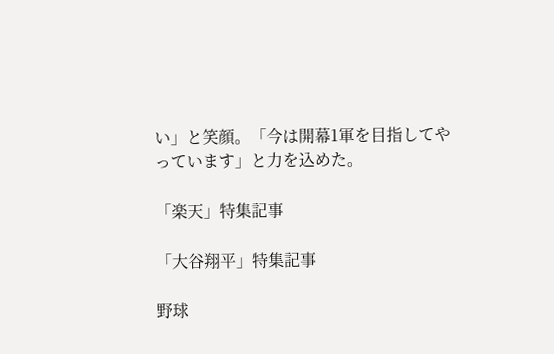い」と笑顔。「今は開幕1軍を目指してやっています」と力を込めた。

「楽天」特集記事

「大谷翔平」特集記事

野球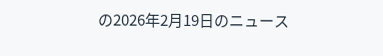の2026年2月19日のニュース